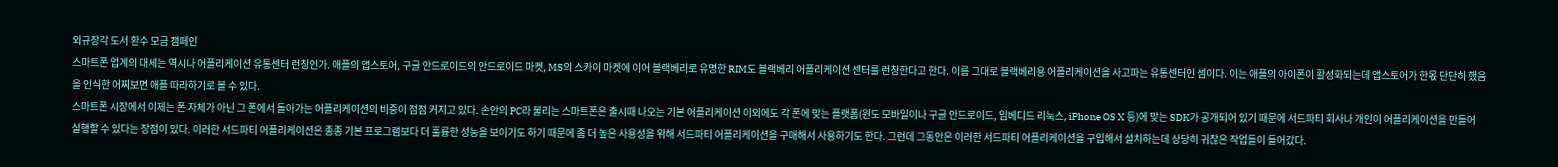외규장각 도서 환수 모금 캠페인
스마트폰 업계의 대세는 역시나 어플리케이션 유통센터 런칭인가. 애플의 앱스토어, 구글 안드로이드의 안드로이드 마켓, MS의 스카이 마켓에 이어 블랙베리로 유명한 RIM도 블랙베리 어플리케이션 센터를 런칭한다고 한다. 이름 그대로 블랙베리용 어플리케이션을 사고파는 유통센터인 셈이다. 이는 애플의 아이폰이 활성화되는데 앱스토어가 한몫 단단히 했음을 인식한 어찌보면 애플 따라하기로 볼 수 있다.
스마트폰 시장에서 이제는 폰 자체가 아닌 그 폰에서 돌아가는 어플리케이션의 비중이 점점 커지고 있다. 손안의 PC라 불리는 스마트폰은 출시때 나오는 기본 어플리케이션 이외에도 각 폰에 맞는 플랫폼(윈도 모바일이나 구글 안드로이드, 임베디드 리눅스, iPhone OS X 등)에 맞는 SDK가 공개되어 있기 때문에 서드파티 회사나 개인이 어플리케이션을 만들어 실행할 수 있다는 장점이 있다. 이러한 서드파티 어플리케이션은 종종 기본 프로그램보다 더 훌륭한 성능을 보이기도 하기 때문에 좀 더 높은 사용성을 위해 서드파티 어플리케이션을 구매해서 사용하기도 한다. 그런데 그동안은 이러한 서드파티 어플리케이션을 구입해서 설치하는데 상당히 귀찮은 작업들이 들어갔다.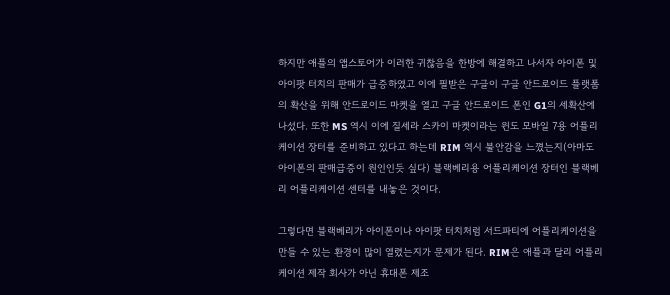하지만 애플의 앱스토어가 이러한 귀찮음을 한방에 해결하고 나서자 아이폰 및 아이팟 터치의 판매가 급증하였고 이에 필받은 구글이 구글 안드로이드 플랫폼의 확산을 위해 안드로이드 마켓을 열고 구글 안드로이드 폰인 G1의 세확산에 나섰다. 또한 MS 역시 이에 질세라 스카이 마켓이라는 윈도 모바일 7용 어플리케이션 장터를 준비하고 있다고 하는데 RIM 역시 불안감을 느꼈는지(아마도 아이폰의 판매급증이 원인인듯 싶다) 블랙베리용 어플리케이션 장터인 블랙베리 어플리케이션 센터를 내놓은 것이다.

그렇다면 블랙베리가 아이폰이나 아이팟 터치처럼 서드파티에 어플리케이션을 만들 수 있는 환경이 많이 열렸는지가 문제가 된다. RIM은 애플과 달리 어플리케이션 제작 회사가 아닌 휴대폰 제조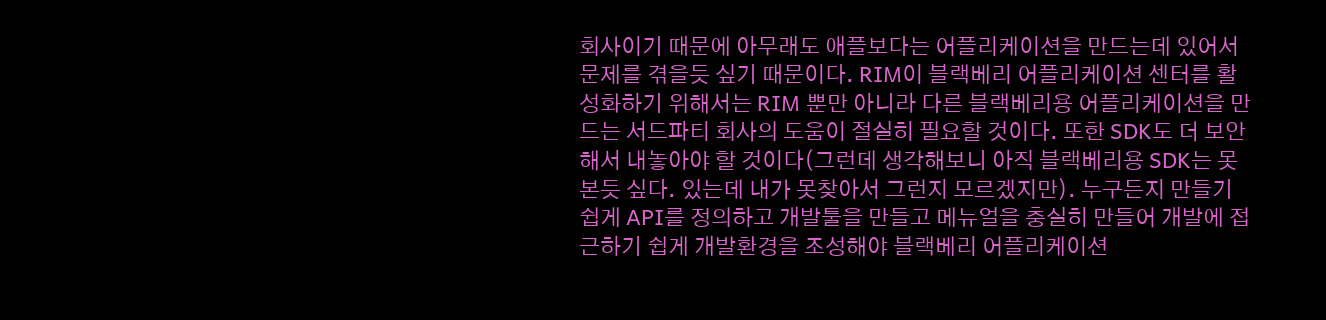회사이기 때문에 아무래도 애플보다는 어플리케이션을 만드는데 있어서 문제를 겪을듯 싶기 때문이다. RIM이 블랙베리 어플리케이션 센터를 활성화하기 위해서는 RIM 뿐만 아니라 다른 블랙베리용 어플리케이션을 만드는 서드파티 회사의 도움이 절실히 필요할 것이다. 또한 SDK도 더 보안해서 내놓아야 할 것이다(그런데 생각해보니 아직 블랙베리용 SDK는 못본듯 싶다. 있는데 내가 못찾아서 그런지 모르겠지만). 누구든지 만들기 쉽게 API를 정의하고 개발툴을 만들고 메뉴얼을 충실히 만들어 개발에 접근하기 쉽게 개발환경을 조성해야 블랙베리 어플리케이션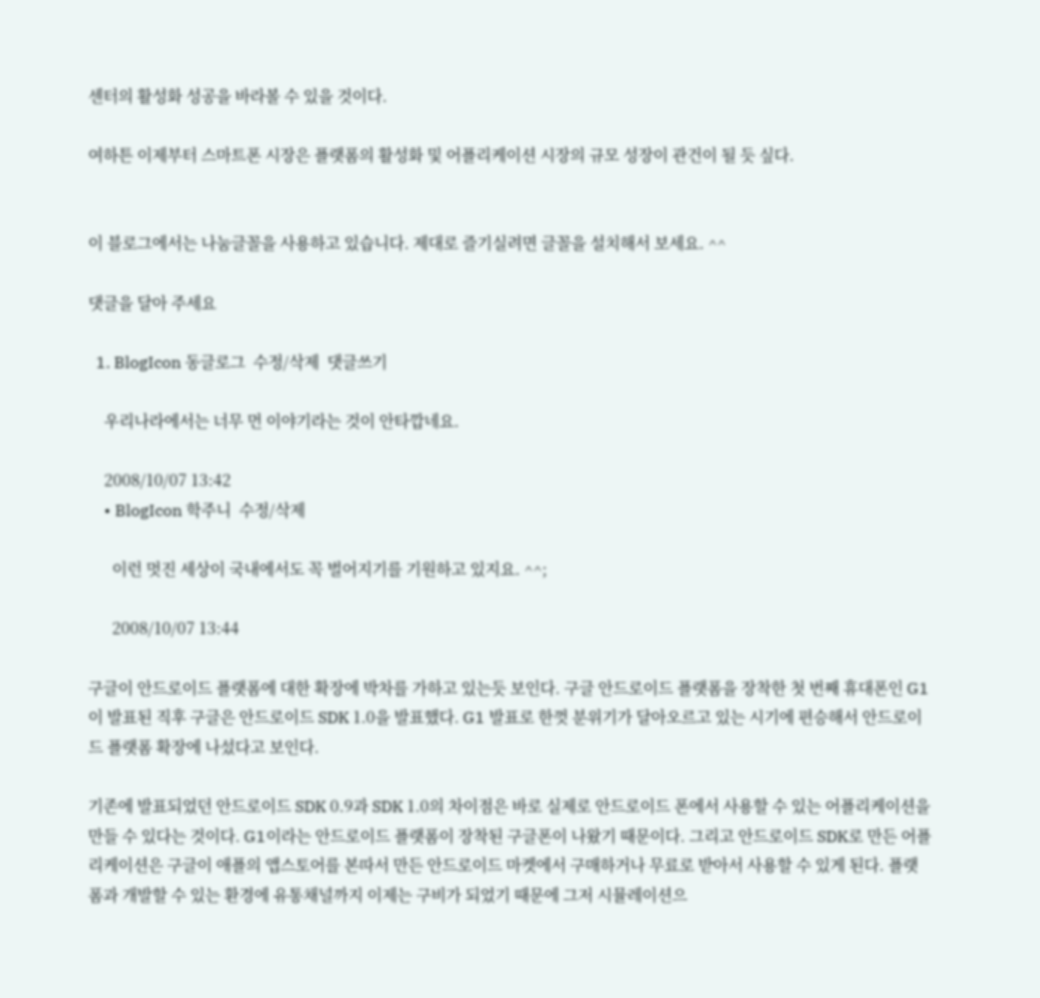센터의 활성화 성공을 바라볼 수 있을 것이다.

여하튼 이제부터 스마트폰 시장은 플랫폼의 활성화 및 어플리케이션 시장의 규모 성장이 관건이 될 듯 싶다.


이 블로그에서는 나눔글꼴을 사용하고 있습니다. 제대로 즐기실려면 글꼴을 설치해서 보세요. ^^

댓글을 달아 주세요

  1. BlogIcon 동글로그  수정/삭제  댓글쓰기

    우리나라에서는 너무 먼 이야기라는 것이 안타깝네요.

    2008/10/07 13:42
    • BlogIcon 학주니  수정/삭제

      이런 멋진 세상이 국내에서도 꼭 벌어지기를 기원하고 있지요. ^^;

      2008/10/07 13:44

구글이 안드로이드 플랫폼에 대한 확장에 박차를 가하고 있는듯 보인다. 구글 안드로이드 플랫폼을 장착한 첫 번째 휴대폰인 G1이 발표된 직후 구글은 안드로이드 SDK 1.0을 발표했다. G1 발표로 한껏 분위기가 달아오르고 있는 시기에 편승해서 안드로이드 플랫폼 확장에 나섰다고 보인다.

기존에 발표되었던 안드로이드 SDK 0.9과 SDK 1.0의 차이점은 바로 실제로 안드로이드 폰에서 사용할 수 있는 어플리케이션을 만들 수 있다는 것이다. G1이라는 안드로이드 플랫폼이 장착된 구글폰이 나왔기 때문이다. 그리고 안드로이드 SDK로 만든 어플리케이션은 구글이 애플의 앱스토어를 본따서 만든 안드로이드 마켓에서 구매하거나 무료로 받아서 사용할 수 있게 된다. 플랫폼과 개발할 수 있는 환경에 유통채널까지 이제는 구비가 되었기 때문에 그저 시뮬레이션으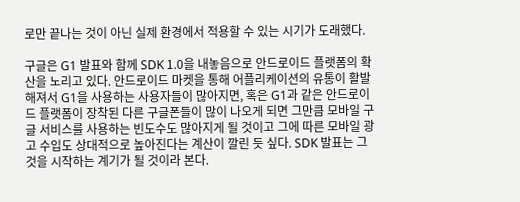로만 끝나는 것이 아닌 실제 환경에서 적용할 수 있는 시기가 도래했다.

구글은 G1 발표와 함께 SDK 1.0을 내놓음으로 안드로이드 플랫폼의 확산을 노리고 있다. 안드로이드 마켓을 통해 어플리케이션의 유통이 활발해져서 G1을 사용하는 사용자들이 많아지면, 혹은 G1과 같은 안드로이드 플랫폼이 장착된 다른 구글폰들이 많이 나오게 되면 그만큼 모바일 구글 서비스를 사용하는 빈도수도 많아지게 될 것이고 그에 따른 모바일 광고 수입도 상대적으로 높아진다는 계산이 깔린 듯 싶다. SDK 발표는 그것을 시작하는 계기가 될 것이라 본다.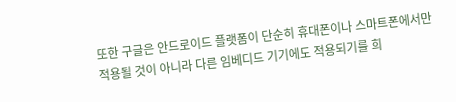또한 구글은 안드로이드 플랫폼이 단순히 휴대폰이나 스마트폰에서만 적용될 것이 아니라 다른 임베디드 기기에도 적용되기를 희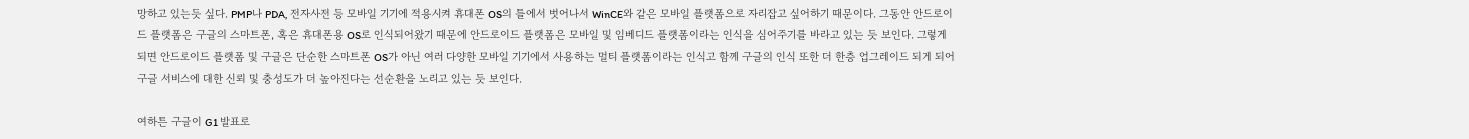망하고 있는듯 싶다. PMP나 PDA, 전자사전 등 모바일 기기에 적용시켜 휴대폰 OS의 틀에서 벗어나서 WinCE와 같은 모바일 플랫폼으로 자리잡고 싶어하기 때문이다. 그동안 안드로이드 플랫폼은 구글의 스마트폰, 혹은 휴대폰용 OS로 인식되어왔기 때문에 안드로이드 플랫폼은 모바일 및 임베디드 플랫폼이라는 인식을 심어주기를 바라고 있는 듯 보인다. 그렇게 되면 안드로이드 플랫폼 및 구글은 단순한 스마트폰 OS가 아닌 여러 다양한 모바일 기기에서 사용하는 멀티 플랫폼이라는 인식고 함께 구글의 인식 또한 더 한층 업그레이드 되게 되어 구글 서비스에 대한 신뢰 및 충성도가 더 높아진다는 선순환을 노리고 있는 듯 보인다.

여하튼 구글이 G1 발표로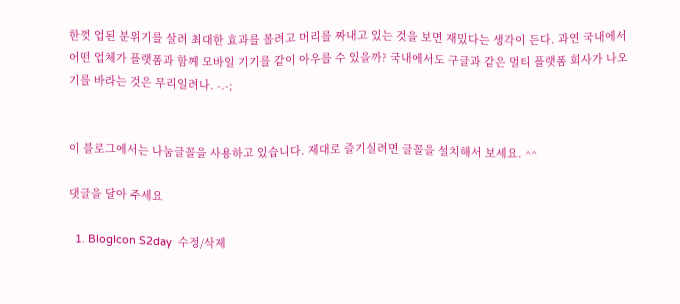한껏 업된 분위기를 살려 최대한 효과를 볼려고 머리를 짜내고 있는 것을 보면 재밌다는 생각이 든다. 과연 국내에서 어떤 업체가 플랫폼과 함께 모바일 기기를 같이 아우를 수 있을까? 국내에서도 구글과 같은 멀티 플랫폼 회사가 나오기를 바라는 것은 무리일려나. -.-;


이 블로그에서는 나눔글꼴을 사용하고 있습니다. 제대로 즐기실려면 글꼴을 설치해서 보세요. ^^

댓글을 달아 주세요

  1. BlogIcon S2day  수정/삭제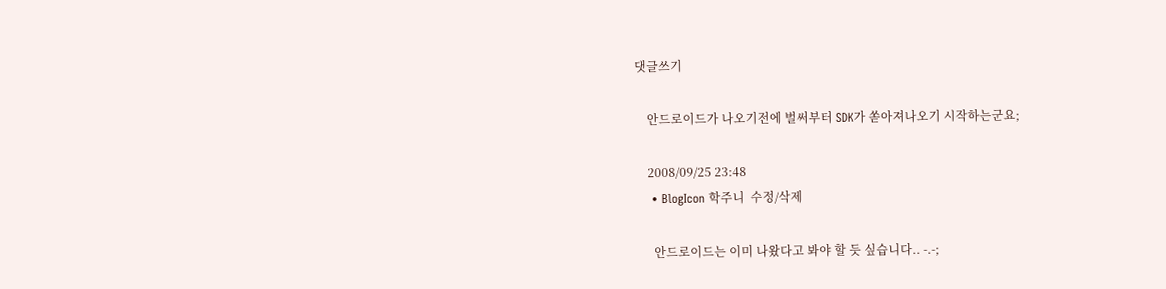댓글쓰기

    안드로이드가 나오기전에 벌써부터 SDK가 쏟아져나오기 시작하는군요;

    2008/09/25 23:48
    • BlogIcon 학주니  수정/삭제

      안드로이드는 이미 나왔다고 봐야 할 듯 싶습니다.. -.-;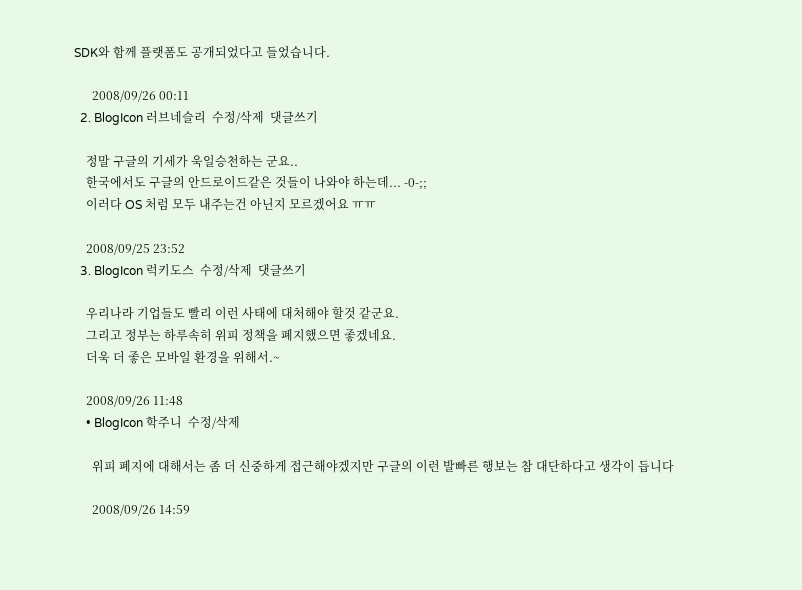SDK와 함께 플랫폼도 공개되었다고 들었습니다.

      2008/09/26 00:11
  2. BlogIcon 러브네슬리  수정/삭제  댓글쓰기

    정말 구글의 기세가 욱일승천하는 군요..
    한국에서도 구글의 안드로이드같은 것들이 나와야 하는데... -0-;;
    이러다 OS 처럼 모두 내주는건 아닌지 모르겠어요 ㅠㅠ

    2008/09/25 23:52
  3. BlogIcon 럭키도스  수정/삭제  댓글쓰기

    우리나라 기업들도 빨리 이런 사태에 대처해야 할것 같군요.
    그리고 정부는 하루속히 위피 정책을 폐지했으면 좋겠네요.
    더욱 더 좋은 모바일 환경을 위해서.~

    2008/09/26 11:48
    • BlogIcon 학주니  수정/삭제

      위피 폐지에 대해서는 좀 더 신중하게 접근해야겠지만 구글의 이런 발빠른 행보는 참 대단하다고 생각이 듭니다

      2008/09/26 14:59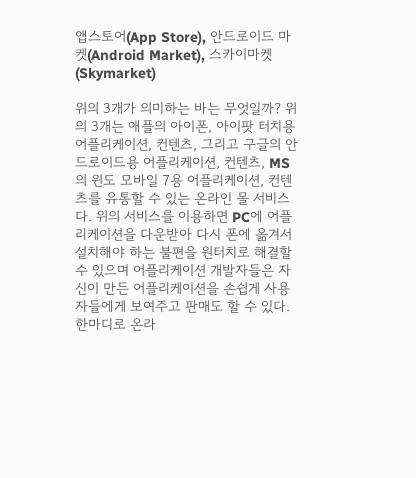앱스토어(App Store), 안드로이드 마켓(Android Market), 스카이마켓(Skymarket)

위의 3개가 의미하는 바는 무엇일까? 위의 3개는 애플의 아이폰, 아이팟 터치용 어플리케이션, 컨텐츠, 그리고 구글의 안드로이드용 어플리케이션, 컨텐츠, MS의 윈도 모바일 7용 어플리케이션, 컨텐츠를 유통할 수 있는 온라인 몰 서비스다. 위의 서비스를 이용하면 PC에 어플리케이션을 다운받아 다시 폰에 옮겨서 설치해야 하는 불편을 원터치로 해결할 수 있으며 어플리케이션 개발자들은 자신이 만든 어플리케이션을 손쉽게 사용자들에게 보여주고 판매도 할 수 있다. 한마디로 온라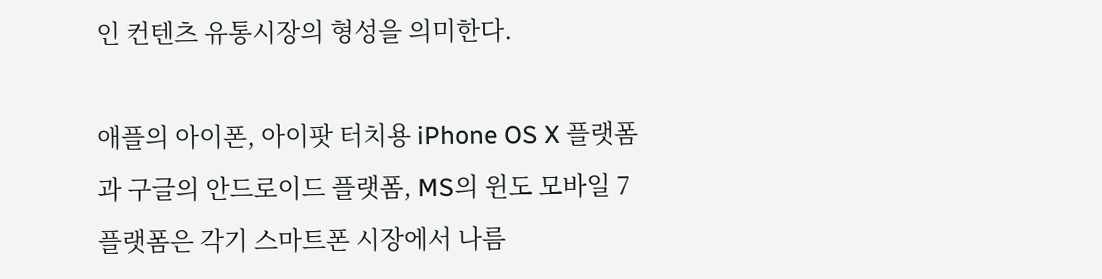인 컨텐츠 유통시장의 형성을 의미한다.

애플의 아이폰, 아이팟 터치용 iPhone OS X 플랫폼과 구글의 안드로이드 플랫폼, MS의 윈도 모바일 7 플랫폼은 각기 스마트폰 시장에서 나름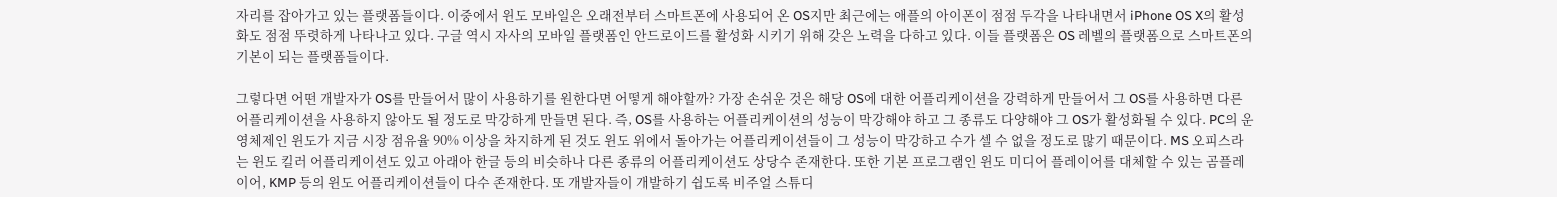자리를 잡아가고 있는 플랫폼들이다. 이중에서 윈도 모바일은 오래전부터 스마트폰에 사용되어 온 OS지만 최근에는 애플의 아이폰이 점점 두각을 나타내면서 iPhone OS X의 활성화도 점점 뚜렷하게 나타나고 있다. 구글 역시 자사의 모바일 플랫폼인 안드로이드를 활성화 시키기 위해 갖은 노력을 다하고 있다. 이들 플랫폼은 OS 레벨의 플랫폼으로 스마트폰의 기본이 되는 플랫폼들이다.

그렇다면 어떤 개발자가 OS를 만들어서 많이 사용하기를 원한다면 어떻게 해야할까? 가장 손쉬운 것은 해당 OS에 대한 어플리케이션을 강력하게 만들어서 그 OS를 사용하면 다른 어플리케이션을 사용하지 않아도 될 정도로 막강하게 만들면 된다. 즉, OS를 사용하는 어플리케이션의 성능이 막강해야 하고 그 종류도 다양해야 그 OS가 활성화될 수 있다. PC의 운영체제인 윈도가 지금 시장 점유율 90% 이상을 차지하게 된 것도 윈도 위에서 돌아가는 어플리케이션들이 그 성능이 막강하고 수가 셀 수 없을 정도로 많기 때문이다. MS 오피스라는 윈도 킬러 어플리케이션도 있고 아래아 한글 등의 비슷하나 다른 종류의 어플리케이션도 상당수 존재한다. 또한 기본 프로그램인 윈도 미디어 플레이어를 대체할 수 있는 곰플레이어, KMP 등의 윈도 어플리케이션들이 다수 존재한다. 또 개발자들이 개발하기 쉽도록 비주얼 스튜디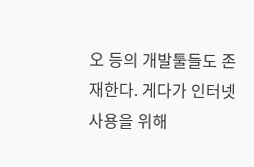오 등의 개발툴들도 존재한다. 게다가 인터넷 사용을 위해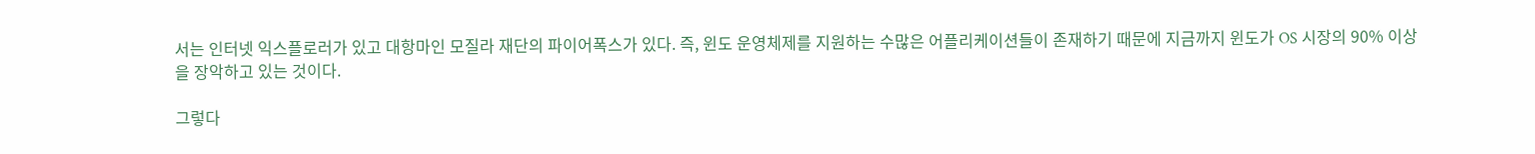서는 인터넷 익스플로러가 있고 대항마인 모질라 재단의 파이어폭스가 있다. 즉, 윈도 운영체제를 지원하는 수많은 어플리케이션들이 존재하기 때문에 지금까지 윈도가 OS 시장의 90% 이상을 장악하고 있는 것이다.

그렇다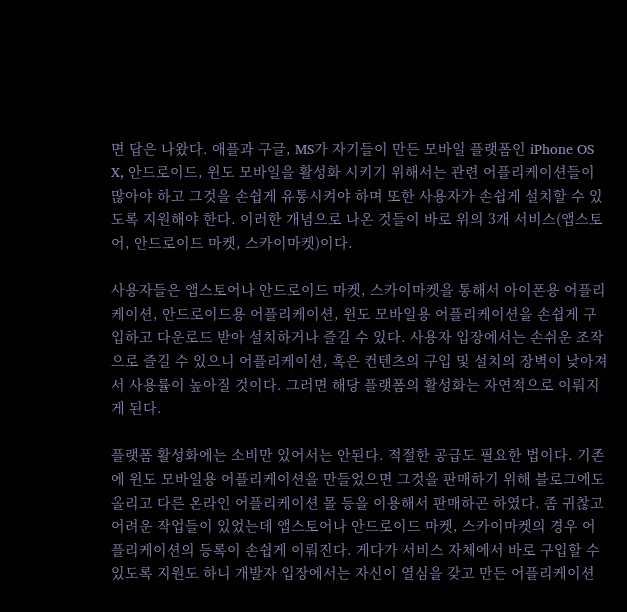면 답은 나왔다. 애플과 구글, MS가 자기들이 만든 모바일 플랫폼인 iPhone OS X, 안드로이드, 윈도 모바일을 활성화 시키기 위해서는 관련 어플리케이션들이 많아야 하고 그것을 손쉽게 유통시켜야 하며 또한 사용자가 손쉽게 설치할 수 있도록 지원해야 한다. 이러한 개념으로 나온 것들이 바로 위의 3개 서비스(앱스토어, 안드로이드 마켓, 스카이마켓)이다.

사용자들은 앱스토어나 안드로이드 마켓, 스카이마켓을 통해서 아이폰용 어플리케이션, 안드로이드용 어플리케이션, 윈도 모바일용 어플리케이션을 손쉽게 구입하고 다운로드 받아 설치하거나 즐길 수 있다. 사용자 입장에서는 손쉬운 조작으로 즐길 수 있으니 어플리케이션, 혹은 컨텐츠의 구입 및 설치의 장벽이 낮아져서 사용률이 높아질 것이다. 그러면 해당 플랫폼의 활성화는 자연적으로 이뤄지게 된다.

플랫폼 활성화에는 소비만 있어서는 안된다. 적절한 공급도 필요한 법이다. 기존에 윈도 모바일용 어플리케이션을 만들었으면 그것을 판매하기 위해 블로그에도 올리고 다른 온라인 어플리케이션 몰 등을 이용해서 판매하곤 하였다. 좀 귀찮고 어려운 작업들이 있었는데 앱스토어나 안드로이드 마켓, 스카이마켓의 경우 어플리케이션의 등록이 손쉽게 이뤄진다. 게다가 서비스 자체에서 바로 구입할 수 있도록 지원도 하니 개발자 입장에서는 자신이 열심을 갖고 만든 어플리케이션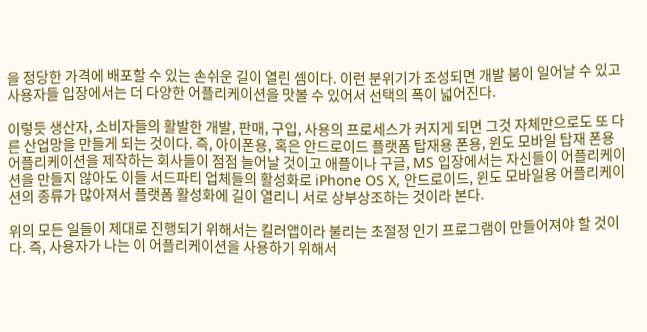을 정당한 가격에 배포할 수 있는 손쉬운 길이 열린 셈이다. 이런 분위기가 조성되면 개발 붐이 일어날 수 있고 사용자들 입장에서는 더 다양한 어플리케이션을 맛볼 수 있어서 선택의 폭이 넓어진다.

이렇듯 생산자, 소비자들의 활발한 개발, 판매, 구입, 사용의 프로세스가 커지게 되면 그것 자체만으로도 또 다른 산업망을 만들게 되는 것이다. 즉, 아이폰용, 혹은 안드로이드 플랫폼 탑재용 폰용, 윈도 모바일 탑재 폰용 어플리케이션을 제작하는 회사들이 점점 늘어날 것이고 애플이나 구글, MS 입장에서는 자신들이 어플리케이션을 만들지 않아도 이들 서드파티 업체들의 활성화로 iPhone OS X, 안드로이드, 윈도 모바일용 어플리케이션의 종류가 많아져서 플랫폼 활성화에 길이 열리니 서로 상부상조하는 것이라 본다.

위의 모든 일들이 제대로 진행되기 위해서는 킬러앱이라 불리는 초절정 인기 프로그램이 만들어져야 할 것이다. 즉, 사용자가 나는 이 어플리케이션을 사용하기 위해서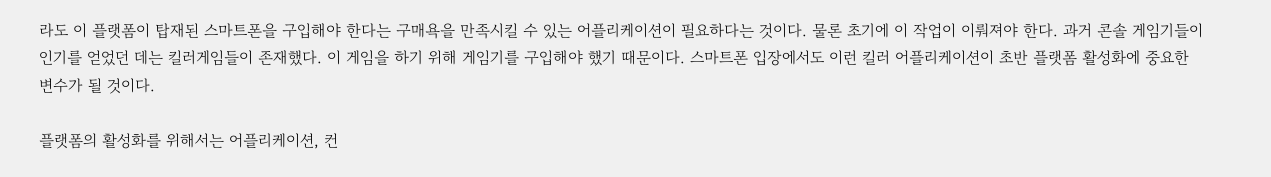라도 이 플랫폼이 탑재된 스마트폰을 구입해야 한다는 구매욕을 만족시킬 수 있는 어플리케이션이 필요하다는 것이다. 물론 초기에 이 작업이 이뤄져야 한다. 과거 콘솔 게임기들이 인기를 얻었던 데는 킬러게임들이 존재했다. 이 게임을 하기 위해 게임기를 구입해야 했기 때문이다. 스마트폰 입장에서도 이런 킬러 어플리케이션이 초반 플랫폼 활성화에 중요한 변수가 될 것이다.

플랫폼의 활성화를 위해서는 어플리케이션, 컨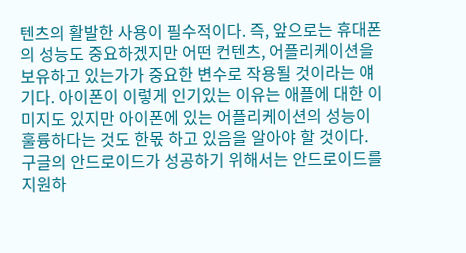텐츠의 활발한 사용이 필수적이다. 즉, 앞으로는 휴대폰의 성능도 중요하겠지만 어떤 컨텐츠, 어플리케이션을 보유하고 있는가가 중요한 변수로 작용될 것이라는 얘기다. 아이폰이 이렇게 인기있는 이유는 애플에 대한 이미지도 있지만 아이폰에 있는 어플리케이션의 성능이 훌륭하다는 것도 한몫 하고 있음을 알아야 할 것이다. 구글의 안드로이드가 성공하기 위해서는 안드로이드를 지원하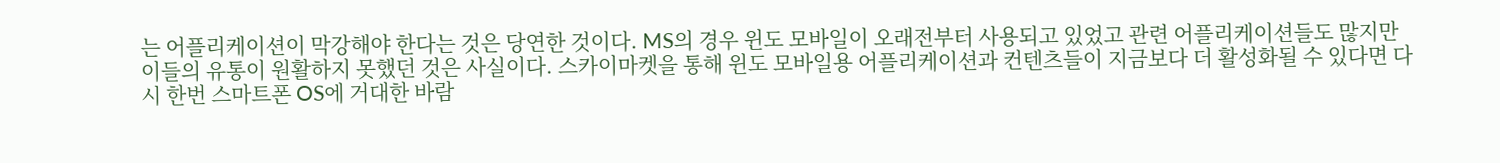는 어플리케이션이 막강해야 한다는 것은 당연한 것이다. MS의 경우 윈도 모바일이 오래전부터 사용되고 있었고 관련 어플리케이션들도 많지만 이들의 유통이 원활하지 못했던 것은 사실이다. 스카이마켓을 통해 윈도 모바일용 어플리케이션과 컨텐츠들이 지금보다 더 활성화될 수 있다면 다시 한번 스마트폰 OS에 거대한 바람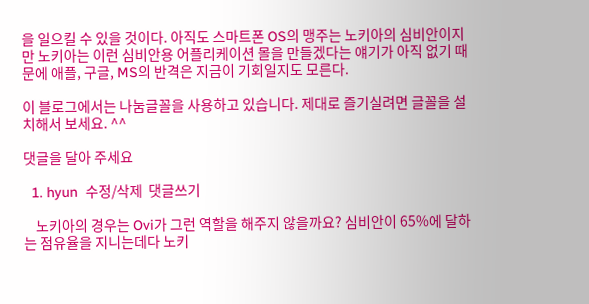을 일으킬 수 있을 것이다. 아직도 스마트폰 OS의 맹주는 노키아의 심비안이지만 노키아는 이런 심비안용 어플리케이션 몰을 만들겠다는 얘기가 아직 없기 때문에 애플, 구글, MS의 반격은 지금이 기회일지도 모른다.

이 블로그에서는 나눔글꼴을 사용하고 있습니다. 제대로 즐기실려면 글꼴을 설치해서 보세요. ^^

댓글을 달아 주세요

  1. hyun  수정/삭제  댓글쓰기

    노키아의 경우는 Ovi가 그런 역할을 해주지 않을까요? 심비안이 65%에 달하는 점유율을 지니는데다 노키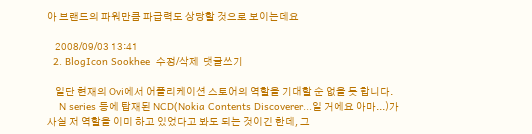아 브랜드의 파워만큼 파급력도 상당할 것으로 보이는데요

    2008/09/03 13:41
  2. BlogIcon Sookhee  수정/삭제  댓글쓰기

    일단 현재의 Ovi에서 어플리케이션 스토어의 역할을 기대할 순 없을 듯 합니다.
    N series 등에 탑재된 NCD(Nokia Contents Discoverer...일 거에요 아마...)가 사실 저 역할을 이미 하고 있었다고 봐도 되는 것이긴 한데, 그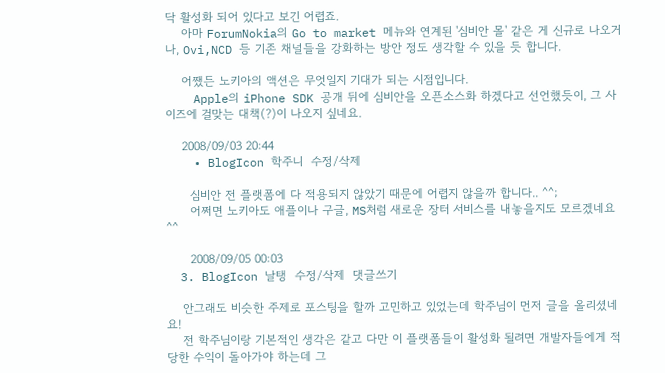닥 활성화 되어 있다고 보긴 어렵죠.
    아마 ForumNokia의 Go to market 메뉴와 연계된 '심비안 몰' 같은 게 신규로 나오거나, Ovi,NCD 등 기존 채널들을 강화하는 방안 정도 생각할 수 있을 듯 합니다.

    어쨌든 노키아의 액션은 무엇일지 기대가 되는 시점입니다.
    Apple의 iPhone SDK 공개 뒤에 심비안을 오픈소스화 하겠다고 선언했듯이, 그 사이즈에 걸맞는 대책(?)이 나오지 싶네요.

    2008/09/03 20:44
    • BlogIcon 학주니  수정/삭제

      심비안 전 플랫폼에 다 적용되지 않았기 때문에 어렵지 않을까 합니다.. ^^;
      어쩌면 노키아도 애플이나 구글, MS처럼 새로운 장터 서비스를 내놓을지도 모르겠네요 ^^

      2008/09/05 00:03
  3. BlogIcon 날탱  수정/삭제  댓글쓰기

    안그래도 비슷한 주제로 포스팅을 할까 고민하고 있었는데 학주님이 먼저 글을 올리셨네요!
    전 학주님이랑 기본적인 생각은 같고 다만 이 플랫폼들이 활성화 될려면 개발자들에게 적당한 수익이 돌아가야 하는데 그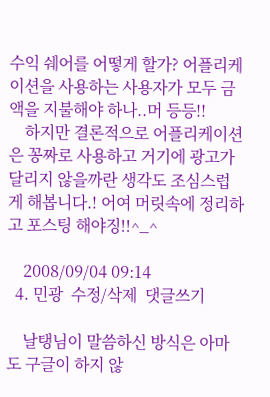수익 쉐어를 어떻게 할가? 어플리케이션을 사용하는 사용자가 모두 금액을 지불해야 하나..머 등등!!
    하지만 결론적으로 어플리케이션은 꽁짜로 사용하고 거기에 광고가 달리지 않을까란 생각도 조심스럽게 해봅니다.! 어여 머릿속에 정리하고 포스팅 해야징!!^_^

    2008/09/04 09:14
  4. 민광  수정/삭제  댓글쓰기

    날탱님이 말씀하신 방식은 아마도 구글이 하지 않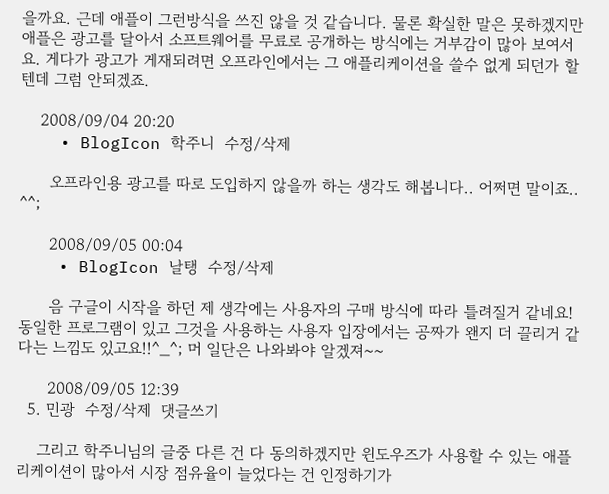을까요. 근데 애플이 그런방식을 쓰진 않을 것 같습니다. 물론 확실한 말은 못하겠지만 애플은 광고를 달아서 소프트웨어를 무료로 공개하는 방식에는 거부감이 많아 보여서요. 게다가 광고가 게재되려면 오프라인에서는 그 애플리케이션을 쓸수 없게 되던가 할텐데 그럼 안되겠죠.

    2008/09/04 20:20
    • BlogIcon 학주니  수정/삭제

      오프라인용 광고를 따로 도입하지 않을까 하는 생각도 해봅니다.. 어쩌면 말이죠.. ^^;

      2008/09/05 00:04
    • BlogIcon 날탱  수정/삭제

      음 구글이 시작을 하던 제 생각에는 사용자의 구매 방식에 따라 틀려질거 같네요! 동일한 프로그램이 있고 그것을 사용하는 사용자 입장에서는 공짜가 왠지 더 끌리거 같다는 느낌도 있고요!!^_^; 머 일단은 나와봐야 알겠져~~

      2008/09/05 12:39
  5. 민광  수정/삭제  댓글쓰기

    그리고 학주니님의 글중 다른 건 다 동의하겠지만 윈도우즈가 사용할 수 있는 애플리케이션이 많아서 시장 점유율이 늘었다는 건 인정하기가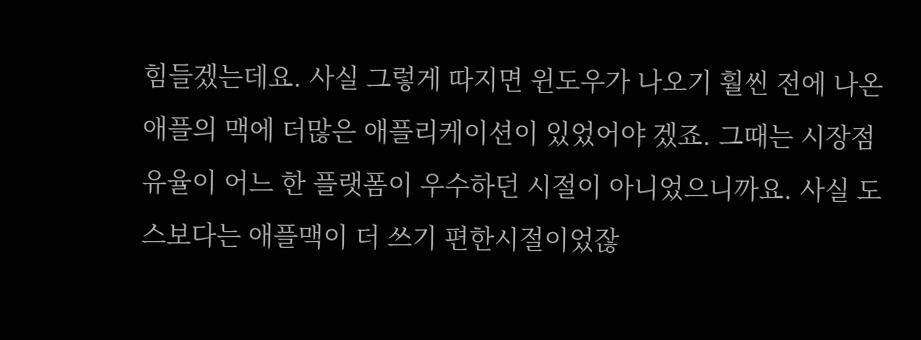힘들겠는데요. 사실 그렇게 따지면 윈도우가 나오기 훨씬 전에 나온 애플의 맥에 더많은 애플리케이션이 있었어야 겠죠. 그때는 시장점유율이 어느 한 플랫폼이 우수하던 시절이 아니었으니까요. 사실 도스보다는 애플맥이 더 쓰기 편한시절이었잖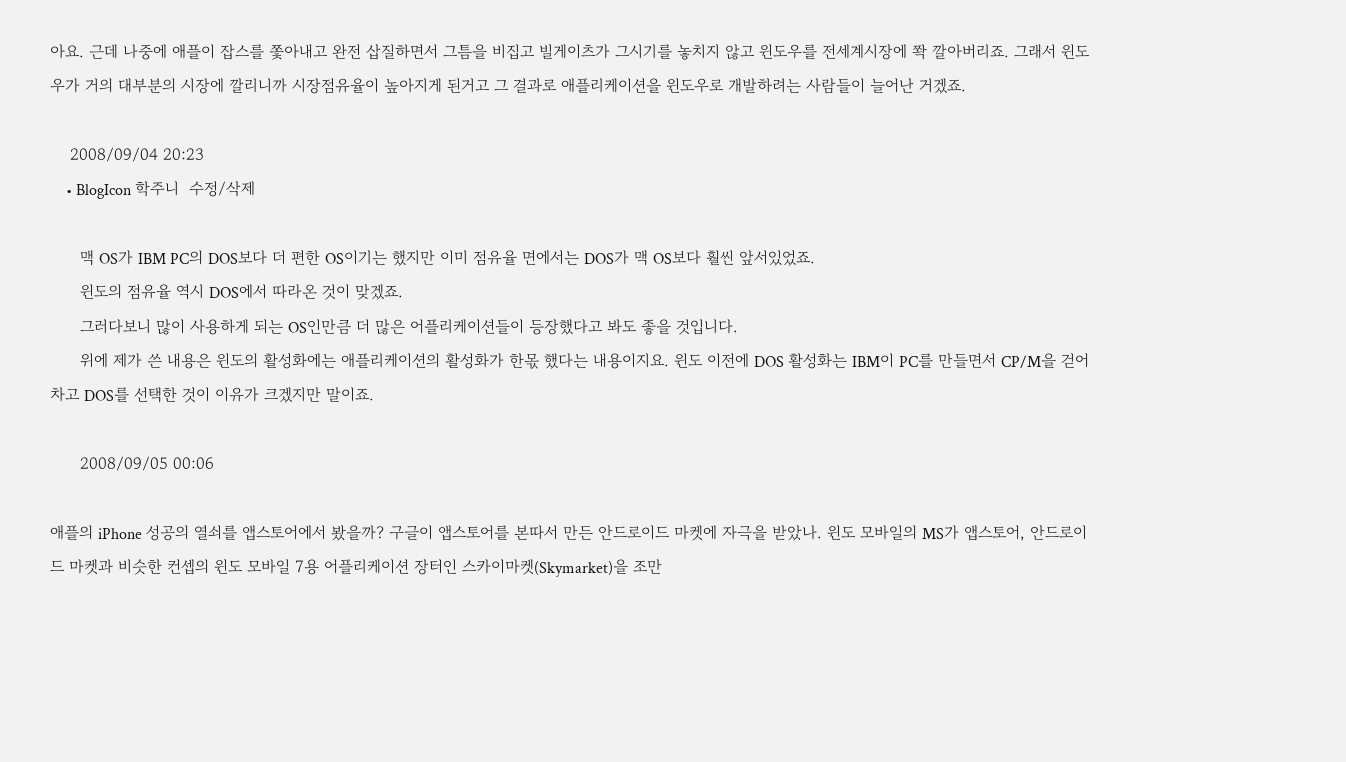아요. 근데 나중에 애플이 잡스를 쫓아내고 완전 삽질하면서 그틈을 비집고 빌게이츠가 그시기를 놓치지 않고 윈도우를 전세계시장에 쫙 깔아버리죠. 그래서 윈도우가 거의 대부분의 시장에 깔리니까 시장점유율이 높아지게 된거고 그 결과로 애플리케이션을 윈도우로 개발하려는 사람들이 늘어난 거겠죠.

    2008/09/04 20:23
    • BlogIcon 학주니  수정/삭제

      맥 OS가 IBM PC의 DOS보다 더 편한 OS이기는 했지만 이미 점유율 면에서는 DOS가 맥 OS보다 훨씬 앞서있었죠.
      윈도의 점유율 역시 DOS에서 따라온 것이 맞겠죠.
      그러다보니 많이 사용하게 되는 OS인만큼 더 많은 어플리케이션들이 등장했다고 봐도 좋을 것입니다.
      위에 제가 쓴 내용은 윈도의 활성화에는 애플리케이션의 활성화가 한몫 했다는 내용이지요. 윈도 이전에 DOS 활성화는 IBM이 PC를 만들면서 CP/M을 걷어차고 DOS를 선택한 것이 이유가 크겠지만 말이죠.

      2008/09/05 00:06

애플의 iPhone 성공의 열쇠를 앱스토어에서 봤을까? 구글이 앱스토어를 본따서 만든 안드로이드 마켓에 자극을 받았나. 윈도 모바일의 MS가 앱스토어, 안드로이드 마켓과 비슷한 컨셉의 윈도 모바일 7용 어플리케이션 장터인 스카이마켓(Skymarket)을 조만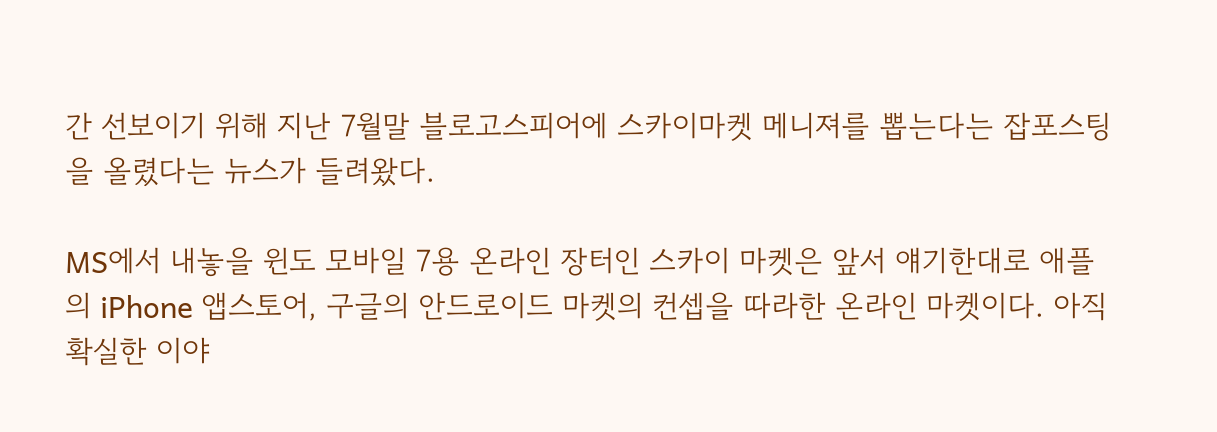간 선보이기 위해 지난 7월말 블로고스피어에 스카이마켓 메니져를 뽑는다는 잡포스팅을 올렸다는 뉴스가 들려왔다.

MS에서 내놓을 윈도 모바일 7용 온라인 장터인 스카이 마켓은 앞서 얘기한대로 애플의 iPhone 앱스토어, 구글의 안드로이드 마켓의 컨셉을 따라한 온라인 마켓이다. 아직 확실한 이야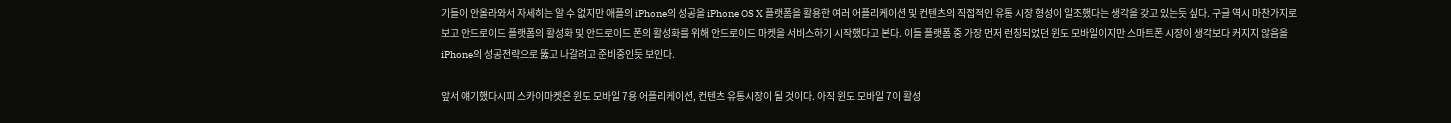기들이 안올라와서 자세히는 알 수 없지만 애플의 iPhone의 성공을 iPhone OS X 플랫폼을 활용한 여러 어플리케이션 및 컨텐츠의 직접적인 유통 시장 형성이 일조했다는 생각을 갖고 있는듯 싶다. 구글 역시 마찬가지로 보고 안드로이드 플랫폼의 활성화 및 안드로이드 폰의 활성화를 위해 안드로이드 마켓을 서비스하기 시작했다고 본다. 이들 플랫폼 중 가장 먼저 런칭되었던 윈도 모바일이지만 스마트폰 시장이 생각보다 커지지 않음을 iPhone의 성공전략으로 뚫고 나갈려고 준비중인듯 보인다.

앞서 얘기했다시피 스카이마켓은 윈도 모바일 7용 어플리케이션, 컨텐츠 유통시장이 될 것이다. 아직 윈도 모바일 7이 활성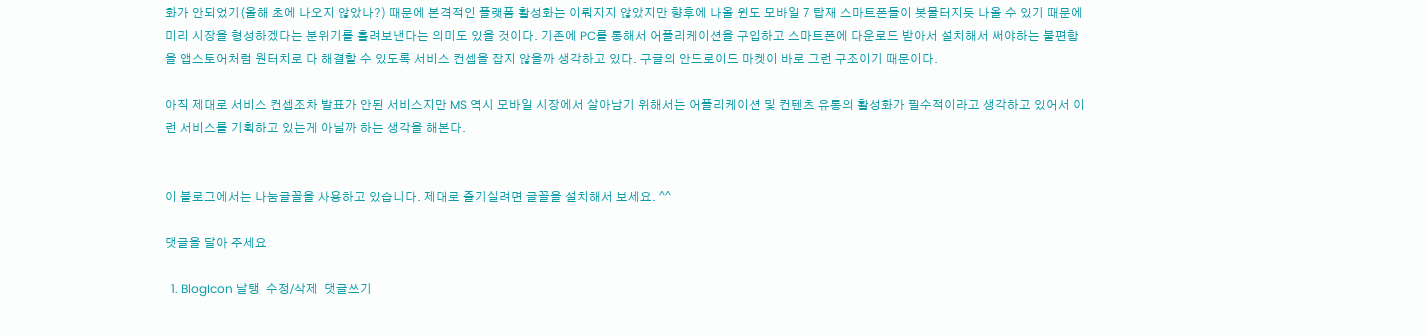화가 안되었기(올해 초에 나오지 않았나?) 때문에 본격적인 플랫폼 활성화는 이뤄지지 않았지만 향후에 나올 윈도 모바일 7 탑재 스마트폰들이 봇물터지듯 나올 수 있기 때문에 미리 시장을 형성하겠다는 분위기를 흘려보낸다는 의미도 있을 것이다. 기존에 PC를 통해서 어플리케이션을 구입하고 스마트폰에 다운로드 받아서 설치해서 써야하는 불편함을 앱스토어처럼 원터치로 다 해결할 수 있도록 서비스 컨셉을 잡지 않을까 생각하고 있다. 구글의 안드로이드 마켓이 바로 그런 구조이기 때문이다.

아직 제대로 서비스 컨셉조차 발표가 안된 서비스지만 MS 역시 모바일 시장에서 살아남기 위해서는 어플리케이션 및 컨텐츠 유통의 활성화가 필수적이라고 생각하고 있어서 이런 서비스를 기획하고 있는게 아닐까 하는 생각을 해본다.


이 블로그에서는 나눔글꼴을 사용하고 있습니다. 제대로 즐기실려면 글꼴을 설치해서 보세요. ^^

댓글을 달아 주세요

  1. BlogIcon 날탱  수정/삭제  댓글쓰기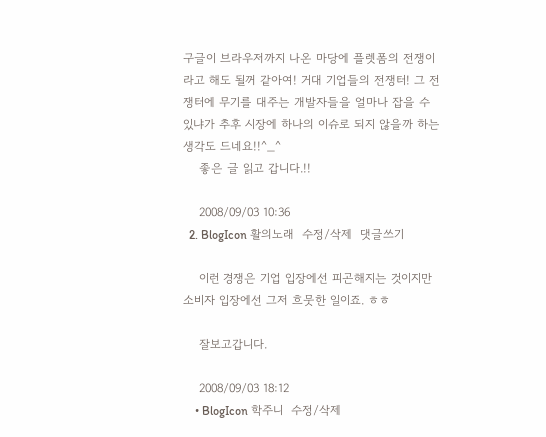구글이 브라우저까지 나온 마당에 플렛폼의 전쟁이라고 해도 될꺼 같아여! 거대 기업들의 전쟁터! 그 전쟁터에 무기를 대주는 개발자들을 얼마나 잡을 수 있냐가 추후 시장에 하나의 이슈로 되지 않을까 하는 생각도 드네요!!^_^
    좋은 글 읽고 갑니다.!!

    2008/09/03 10:36
  2. BlogIcon 활의노래  수정/삭제  댓글쓰기

    이런 경쟁은 기업 입장에선 피곤해지는 것이지만 소비자 입장에선 그저 흐뭇한 일이죠. ㅎㅎ

    잘보고갑니다.

    2008/09/03 18:12
    • BlogIcon 학주니  수정/삭제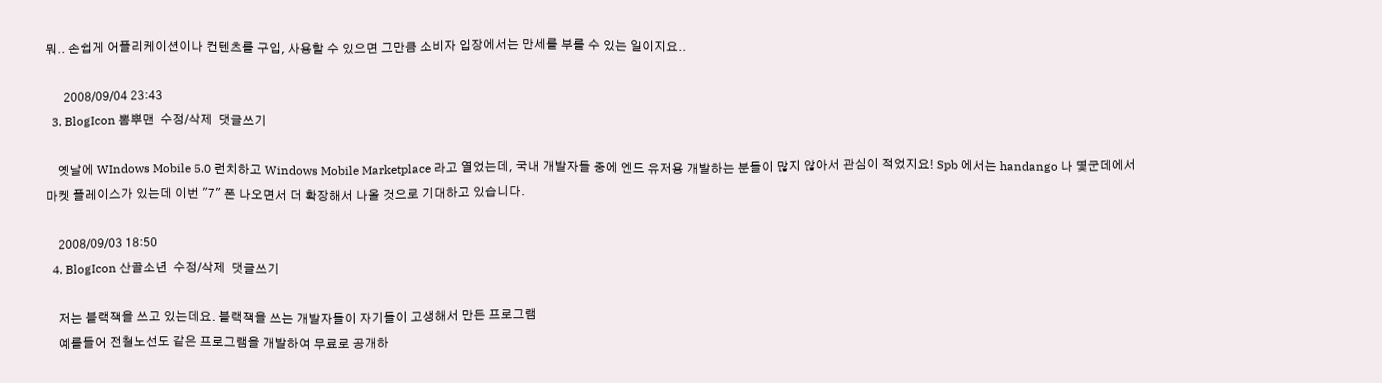뭐.. 손쉽게 어플리케이션이나 컨텐츠를 구입, 사용할 수 있으면 그만큼 소비자 입장에서는 만세를 부를 수 있는 일이지요..

      2008/09/04 23:43
  3. BlogIcon 뽐뿌맨  수정/삭제  댓글쓰기

    옛날에 WIndows Mobile 5.0 런치하고 Windows Mobile Marketplace 라고 열었는데, 국내 개발자들 중에 엔드 유저용 개발하는 분들이 많지 않아서 관심이 적었지요! Spb 에서는 handango 나 몇군데에서 마켓 플레이스가 있는데 이번 "7" 폰 나오면서 더 확장해서 나올 것으로 기대하고 있습니다.

    2008/09/03 18:50
  4. BlogIcon 산골소년  수정/삭제  댓글쓰기

    저는 블랙잭을 쓰고 있는데요. 블랙잭을 쓰는 개발자들이 자기들이 고생해서 만든 프로그램
    예를들어 전철노선도 같은 프로그램을 개발하여 무료로 공개하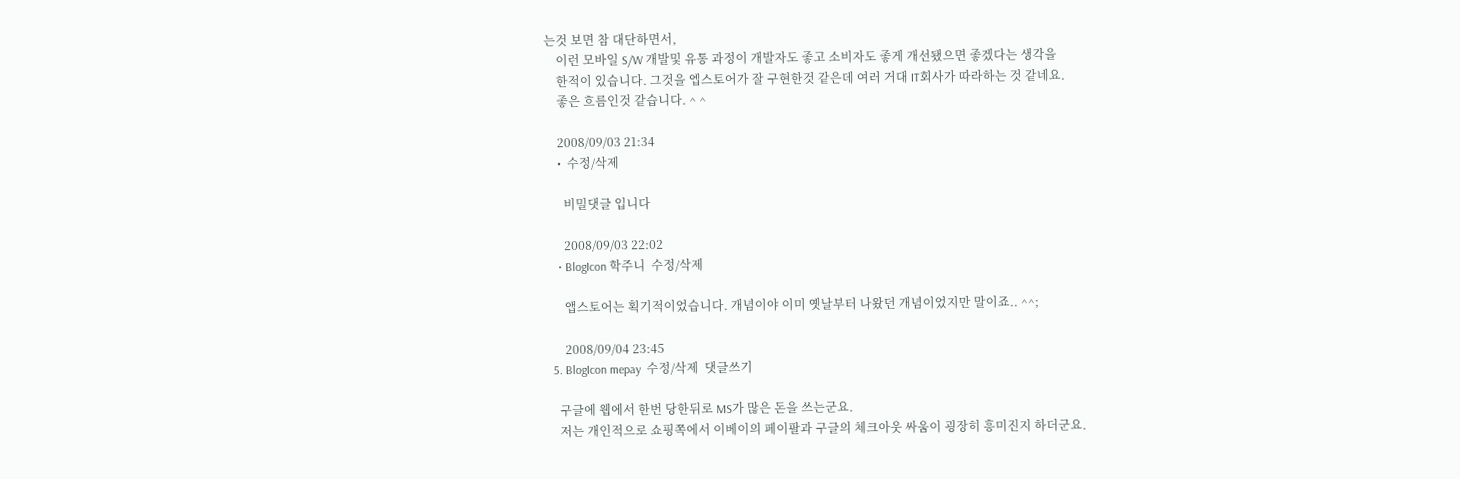는것 보면 참 대단하면서,
    이런 모바일 S/W 개발및 유통 과정이 개발자도 좋고 소비자도 좋게 개선됐으면 좋겠다는 생각을
    한적이 있습니다. 그것을 엡스토어가 잘 구현한것 같은데 여러 거대 IT회사가 따라하는 것 같네요.
    좋은 흐름인것 같습니다. ^ ^

    2008/09/03 21:34
    •  수정/삭제

      비밀댓글 입니다

      2008/09/03 22:02
    • BlogIcon 학주니  수정/삭제

      앱스토어는 획기적이었습니다. 개념이야 이미 옛날부터 나왔던 개념이었지만 말이죠.. ^^;

      2008/09/04 23:45
  5. BlogIcon mepay  수정/삭제  댓글쓰기

    구글에 웹에서 한번 당한뒤로 MS가 많은 돈을 쓰는군요.
    저는 개인적으로 쇼핑쪽에서 이베이의 페이팔과 구글의 체크아웃 싸움이 굉장히 흥미진지 하더군요.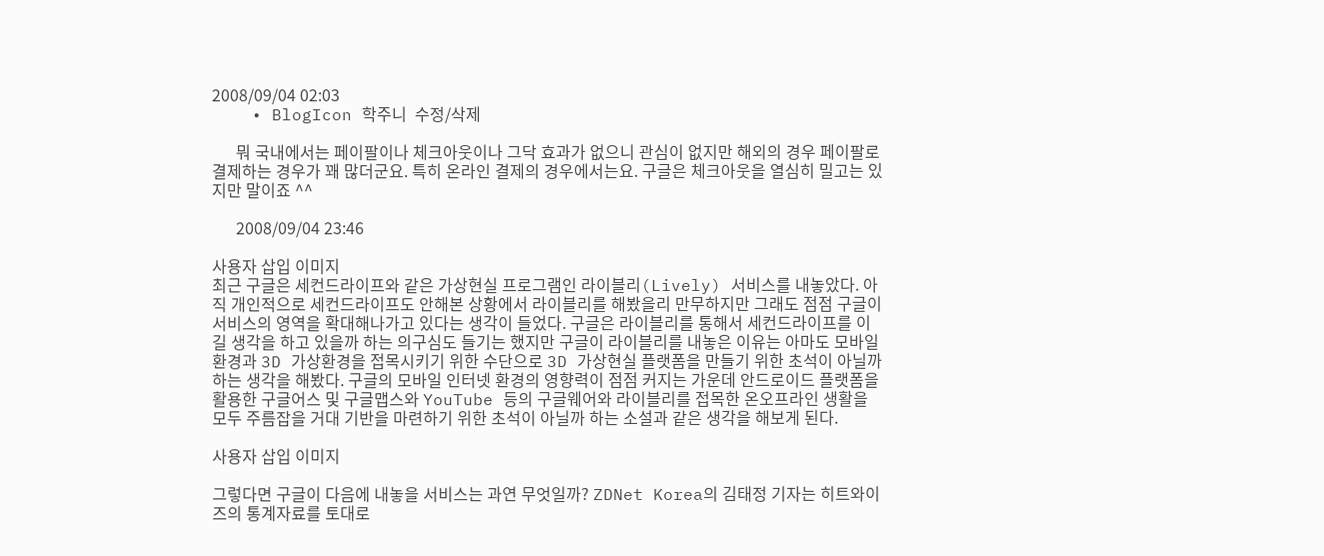2008/09/04 02:03
    • BlogIcon 학주니  수정/삭제

      뭐 국내에서는 페이팔이나 체크아웃이나 그닥 효과가 없으니 관심이 없지만 해외의 경우 페이팔로 결제하는 경우가 꽤 많더군요. 특히 온라인 결제의 경우에서는요. 구글은 체크아웃을 열심히 밀고는 있지만 말이죠 ^^

      2008/09/04 23:46

사용자 삽입 이미지
최근 구글은 세컨드라이프와 같은 가상현실 프로그램인 라이블리(Lively) 서비스를 내놓았다. 아직 개인적으로 세컨드라이프도 안해본 상황에서 라이블리를 해봤을리 만무하지만 그래도 점점 구글이 서비스의 영역을 확대해나가고 있다는 생각이 들었다. 구글은 라이블리를 통해서 세컨드라이프를 이길 생각을 하고 있을까 하는 의구심도 들기는 했지만 구글이 라이블리를 내놓은 이유는 아마도 모바일 환경과 3D 가상환경을 접목시키기 위한 수단으로 3D 가상현실 플랫폼을 만들기 위한 초석이 아닐까 하는 생각을 해봤다. 구글의 모바일 인터넷 환경의 영향력이 점점 커지는 가운데 안드로이드 플랫폼을 활용한 구글어스 및 구글맵스와 YouTube 등의 구글웨어와 라이블리를 접목한 온오프라인 생활을 모두 주름잡을 거대 기반을 마련하기 위한 초석이 아닐까 하는 소설과 같은 생각을 해보게 된다.

사용자 삽입 이미지

그렇다면 구글이 다음에 내놓을 서비스는 과연 무엇일까? ZDNet Korea의 김태정 기자는 히트와이즈의 통계자료를 토대로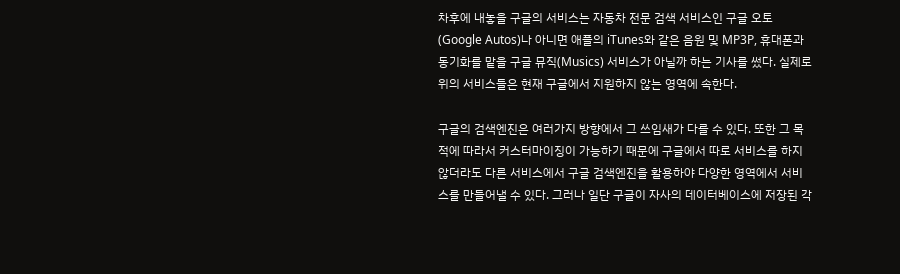차후에 내놓을 구글의 서비스는 자동차 전문 검색 서비스인 구글 오토(Google Autos)나 아니면 애플의 iTunes와 같은 음원 및 MP3P, 휴대폰과 동기화를 맡을 구글 뮤직(Musics) 서비스가 아닐까 하는 기사를 썼다. 실제로 위의 서비스들은 현재 구글에서 지원하지 않는 영역에 속한다.

구글의 검색엔진은 여러가지 방향에서 그 쓰임새가 다를 수 있다. 또한 그 목적에 따라서 커스터마이징이 가능하기 때문에 구글에서 따로 서비스를 하지 않더라도 다른 서비스에서 구글 검색엔진을 활용하야 다양한 영역에서 서비스를 만들어낼 수 있다. 그러나 일단 구글이 자사의 데이터베이스에 저장된 각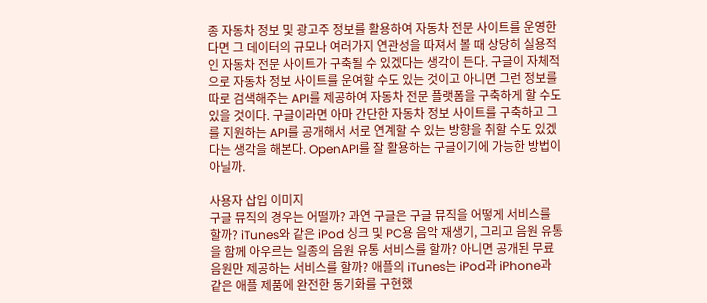종 자동차 정보 및 광고주 정보를 활용하여 자동차 전문 사이트를 운영한다면 그 데이터의 규모나 여러가지 연관성을 따져서 볼 때 상당히 실용적인 자동차 전문 사이트가 구축될 수 있겠다는 생각이 든다. 구글이 자체적으로 자동차 정보 사이트를 운여할 수도 있는 것이고 아니면 그런 정보를 따로 검색해주는 API를 제공하여 자동차 전문 플랫폼을 구축하게 할 수도 있을 것이다. 구글이라면 아마 간단한 자동차 정보 사이트를 구축하고 그를 지원하는 API를 공개해서 서로 연계할 수 있는 방향을 취할 수도 있겠다는 생각을 해본다. OpenAPI를 잘 활용하는 구글이기에 가능한 방법이 아닐까.

사용자 삽입 이미지
구글 뮤직의 경우는 어떨까? 과연 구글은 구글 뮤직을 어떻게 서비스를 할까? iTunes와 같은 iPod 싱크 및 PC용 음악 재생기, 그리고 음원 유통을 함께 아우르는 일종의 음원 유통 서비스를 할까? 아니면 공개된 무료 음원만 제공하는 서비스를 할까? 애플의 iTunes는 iPod과 iPhone과 같은 애플 제품에 완전한 동기화를 구현했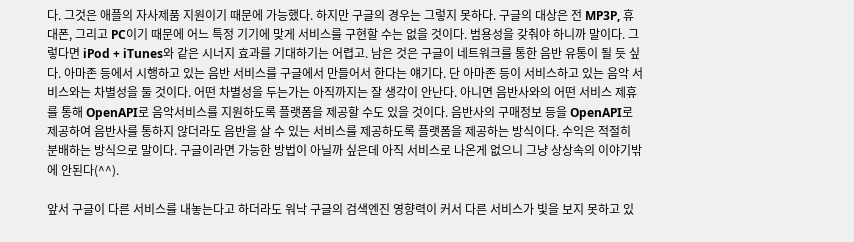다. 그것은 애플의 자사제품 지원이기 때문에 가능했다. 하지만 구글의 경우는 그렇지 못하다. 구글의 대상은 전 MP3P, 휴대폰, 그리고 PC이기 때문에 어느 특정 기기에 맞게 서비스를 구현할 수는 없을 것이다. 범용성을 갖춰야 하니까 말이다. 그렇다면 iPod + iTunes와 같은 시너지 효과를 기대하기는 어렵고. 남은 것은 구글이 네트워크를 통한 음반 유통이 될 듯 싶다. 아마존 등에서 시행하고 있는 음반 서비스를 구글에서 만들어서 한다는 얘기다. 단 아마존 등이 서비스하고 있는 음악 서비스와는 차별성을 둘 것이다. 어떤 차별성을 두는가는 아직까지는 잘 생각이 안난다. 아니면 음반사와의 어떤 서비스 제휴를 통해 OpenAPI로 음악서비스를 지원하도록 플랫폼을 제공할 수도 있을 것이다. 음반사의 구매정보 등을 OpenAPI로 제공하여 음반사를 통하지 않더라도 음반을 살 수 있는 서비스를 제공하도록 플랫폼을 제공하는 방식이다. 수익은 적절히 분배하는 방식으로 말이다. 구글이라면 가능한 방법이 아닐까 싶은데 아직 서비스로 나온게 없으니 그냥 상상속의 이야기밖에 안된다(^^).

앞서 구글이 다른 서비스를 내놓는다고 하더라도 워낙 구글의 검색엔진 영향력이 커서 다른 서비스가 빛을 보지 못하고 있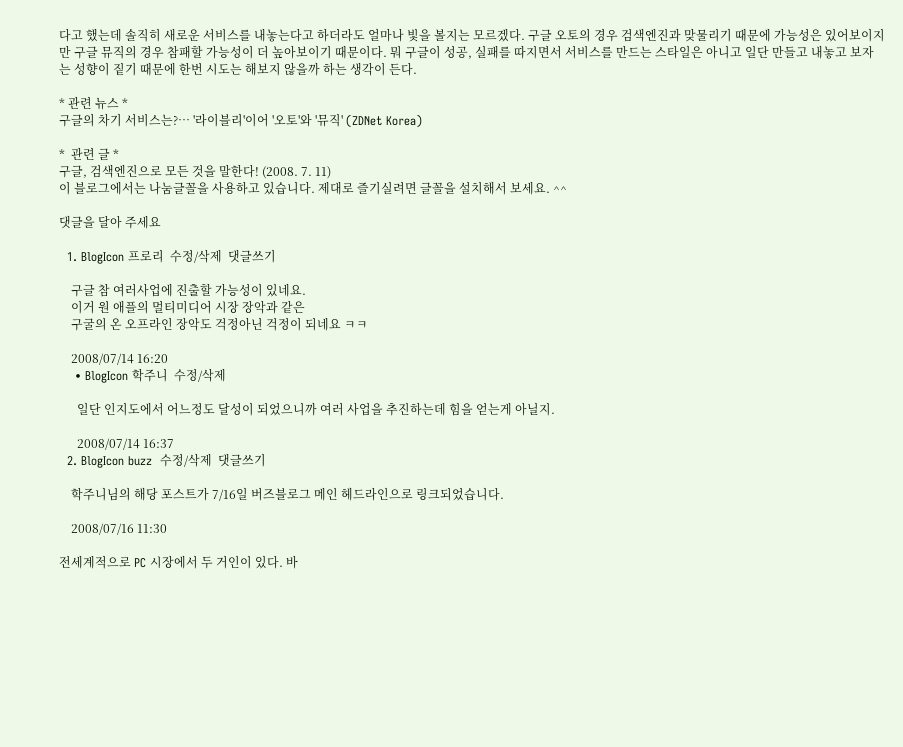다고 했는데 솔직히 새로운 서비스를 내놓는다고 하더라도 얼마나 빛을 볼지는 모르겠다. 구글 오토의 경우 검색엔진과 맞물리기 때문에 가능성은 있어보이지만 구글 뮤직의 경우 참패할 가능성이 더 높아보이기 때문이다. 뭐 구글이 성공, 실패를 따지면서 서비스를 만드는 스타일은 아니고 일단 만들고 내놓고 보자는 성향이 짙기 때문에 한번 시도는 해보지 않을까 하는 생각이 든다.

* 관련 뉴스 *
구글의 차기 서비스는?… '라이블리'이어 '오토'와 '뮤직' (ZDNet Korea)

*  관련 글 *
구글, 검색엔진으로 모든 것을 말한다! (2008. 7. 11)
이 블로그에서는 나눔글꼴을 사용하고 있습니다. 제대로 즐기실려면 글꼴을 설치해서 보세요. ^^

댓글을 달아 주세요

  1. BlogIcon 프로리  수정/삭제  댓글쓰기

    구글 참 여러사업에 진출할 가능성이 있네요.
    이거 원 애플의 멀티미디어 시장 장악과 같은
    구굴의 온 오프라인 장악도 걱정아닌 걱정이 되네요 ㅋㅋ

    2008/07/14 16:20
    • BlogIcon 학주니  수정/삭제

      일단 인지도에서 어느정도 달성이 되었으니까 여러 사업을 추진하는데 힘을 얻는게 아닐지.

      2008/07/14 16:37
  2. BlogIcon buzz  수정/삭제  댓글쓰기

    학주니님의 해당 포스트가 7/16일 버즈블로그 메인 헤드라인으로 링크되었습니다.

    2008/07/16 11:30

전세계적으로 PC 시장에서 두 거인이 있다. 바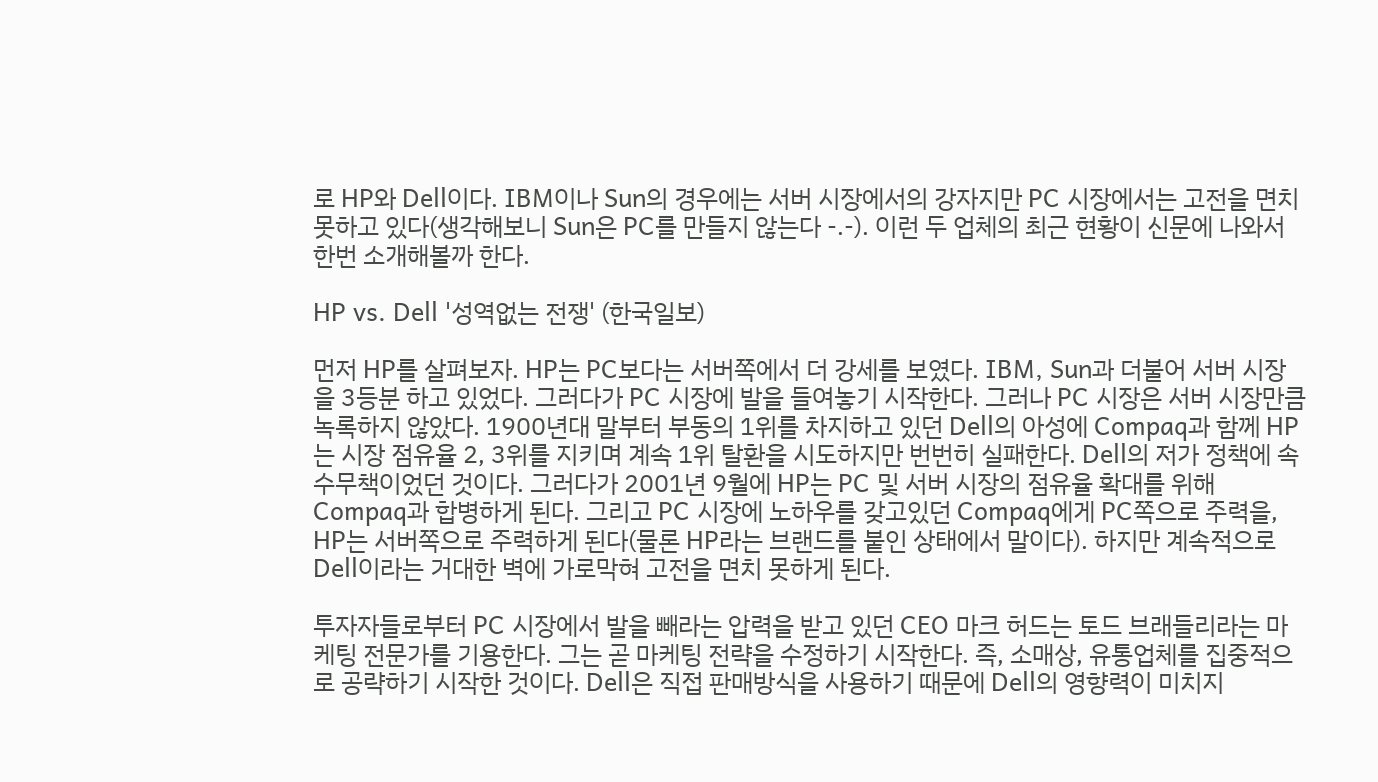로 HP와 Dell이다. IBM이나 Sun의 경우에는 서버 시장에서의 강자지만 PC 시장에서는 고전을 면치 못하고 있다(생각해보니 Sun은 PC를 만들지 않는다 -.-). 이런 두 업체의 최근 현황이 신문에 나와서 한번 소개해볼까 한다.

HP vs. Dell '성역없는 전쟁' (한국일보)

먼저 HP를 살펴보자. HP는 PC보다는 서버쪽에서 더 강세를 보였다. IBM, Sun과 더불어 서버 시장을 3등분 하고 있었다. 그러다가 PC 시장에 발을 들여놓기 시작한다. 그러나 PC 시장은 서버 시장만큼 녹록하지 않았다. 1900년대 말부터 부동의 1위를 차지하고 있던 Dell의 아성에 Compaq과 함께 HP는 시장 점유율 2, 3위를 지키며 계속 1위 탈환을 시도하지만 번번히 실패한다. Dell의 저가 정책에 속수무책이었던 것이다. 그러다가 2001년 9월에 HP는 PC 및 서버 시장의 점유율 확대를 위해 Compaq과 합병하게 된다. 그리고 PC 시장에 노하우를 갖고있던 Compaq에게 PC쪽으로 주력을, HP는 서버쪽으로 주력하게 된다(물론 HP라는 브랜드를 붙인 상태에서 말이다). 하지만 계속적으로 Dell이라는 거대한 벽에 가로막혀 고전을 면치 못하게 된다.

투자자들로부터 PC 시장에서 발을 빼라는 압력을 받고 있던 CEO 마크 허드는 토드 브래들리라는 마케팅 전문가를 기용한다. 그는 곧 마케팅 전략을 수정하기 시작한다. 즉, 소매상, 유통업체를 집중적으로 공략하기 시작한 것이다. Dell은 직접 판매방식을 사용하기 때문에 Dell의 영향력이 미치지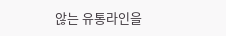않는 유통라인을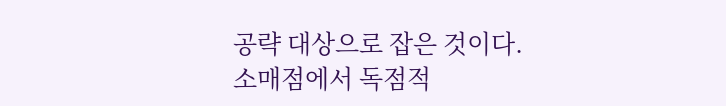공략 대상으로 잡은 것이다. 소매점에서 독점적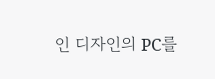인 디자인의 PC를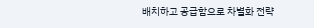배치하고 공급함으로 차별화 전략